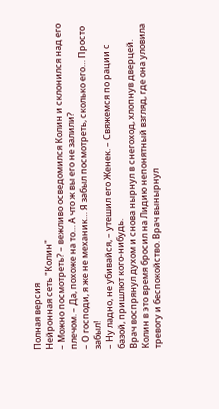Полная версия
Нейронная сеть "Колин"
– Можно посмотреть? – вежливо осведомился Колин и склонился над его плечом. – Да, похоже на то… А что ж вы его не залили?
– О господи, я же не механик… Я забыл посмотреть, сколько его… Просто забыл!
– Ну ладно, не убивайся, – утешил его Женек. – Свяжемся по рации с базой, пришлют кого-нибудь.
Врач воспрянул духом и снова нырнул в снегоход, хлопнув дверцей. Колин в это время бросил на Лидию непонятный взгляд, где она уловила тревогу и беспокойство. Врач вынырнул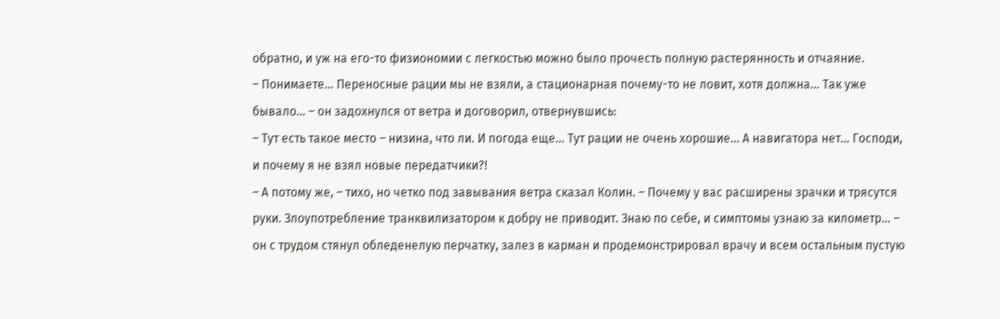обратно, и уж на его-то физиономии с легкостью можно было прочесть полную растерянность и отчаяние.
– Понимаете… Переносные рации мы не взяли, а стационарная почему-то не ловит, хотя должна… Так уже бывало… – он задохнулся от ветра и договорил, отвернувшись:
– Тут есть такое место – низина, что ли. И погода еще… Тут рации не очень хорошие… А навигатора нет… Господи, и почему я не взял новые передатчики?!
– А потому же, – тихо, но четко под завывания ветра сказал Колин. – Почему у вас расширены зрачки и трясутся руки. Злоупотребление транквилизатором к добру не приводит. Знаю по себе, и симптомы узнаю за километр… – он с трудом стянул обледенелую перчатку, залез в карман и продемонстрировал врачу и всем остальным пустую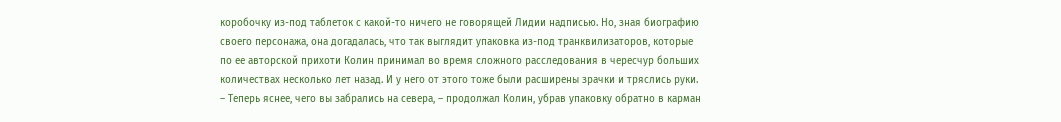коробочку из-под таблеток с какой-то ничего не говорящей Лидии надписью. Но, зная биографию своего персонажа, она догадалась, что так выглядит упаковка из-под транквилизаторов, которые по ее авторской прихоти Колин принимал во время сложного расследования в чересчур больших количествах несколько лет назад. И у него от этого тоже были расширены зрачки и тряслись руки.
– Теперь яснее, чего вы забрались на севера, – продолжал Колин, убрав упаковку обратно в карман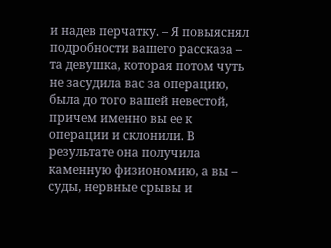и надев перчатку. – Я повыяснял подробности вашего рассказа – та девушка, которая потом чуть не засудила вас за операцию, была до того вашей невестой, причем именно вы ее к операции и склонили. В результате она получила каменную физиономию, а вы – суды, нервные срывы и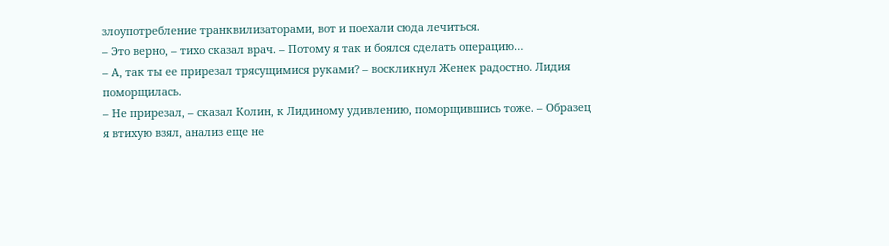злоупотребление транквилизаторами, вот и поехали сюда лечиться.
– Это верно, – тихо сказал врач. – Потому я так и боялся сделать операцию…
– А, так ты ее прирезал трясущимися руками? – воскликнул Женек радостно. Лидия поморщилась.
– Не прирезал, – сказал Колин, к Лидиному удивлению, поморщившись тоже. – Образец я втихую взял, анализ еще не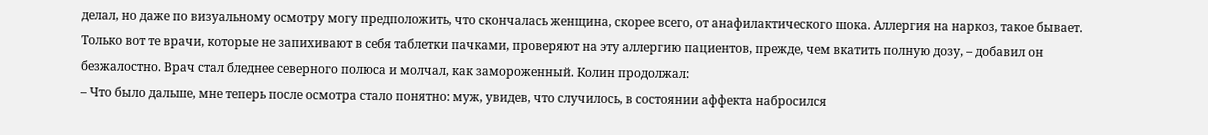делал, но даже по визуальному осмотру могу предположить, что скончалась женщина, скорее всего, от анафилактического шока. Аллергия на наркоз, такое бывает. Только вот те врачи, которые не запихивают в себя таблетки пачками, проверяют на эту аллергию пациентов, прежде, чем вкатить полную дозу, – добавил он безжалостно. Врач стал бледнее северного полюса и молчал, как замороженный. Колин продолжал:
– Что было дальше, мне теперь после осмотра стало понятно: муж, увидев, что случилось, в состоянии аффекта набросился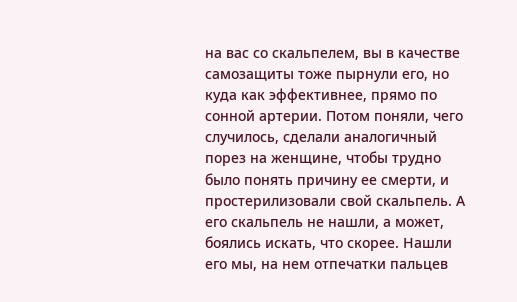на вас со скальпелем, вы в качестве самозащиты тоже пырнули его, но куда как эффективнее, прямо по сонной артерии. Потом поняли, чего случилось, сделали аналогичный порез на женщине, чтобы трудно было понять причину ее смерти, и простерилизовали свой скальпель. А его скальпель не нашли, а может, боялись искать, что скорее. Нашли его мы, на нем отпечатки пальцев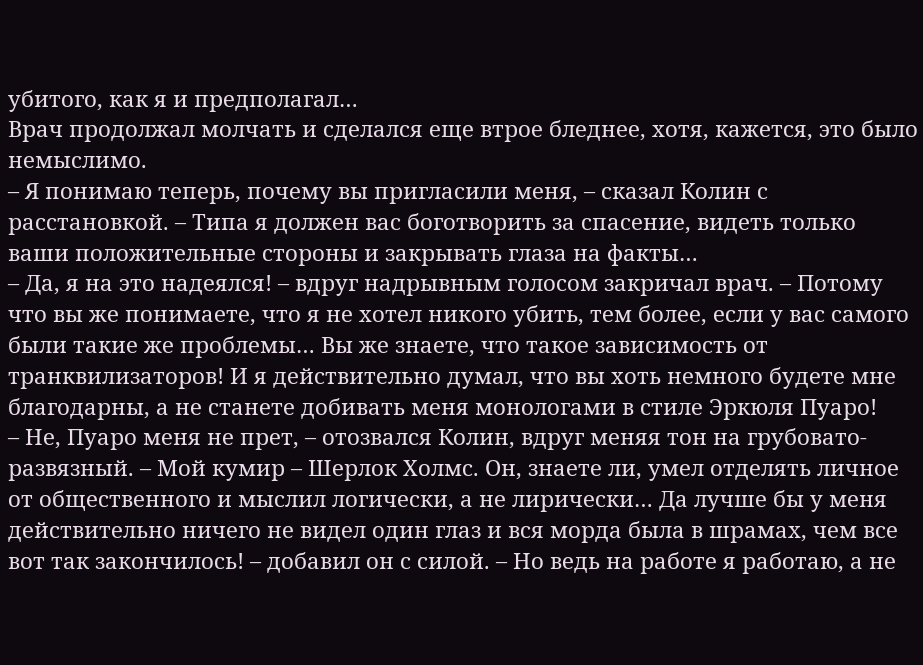убитого, как я и предполагал…
Врач продолжал молчать и сделался еще втрое бледнее, хотя, кажется, это было немыслимо.
– Я понимаю теперь, почему вы пригласили меня, – сказал Колин с расстановкой. – Типа я должен вас боготворить за спасение, видеть только ваши положительные стороны и закрывать глаза на факты…
– Да, я на это надеялся! – вдруг надрывным голосом закричал врач. – Потому что вы же понимаете, что я не хотел никого убить, тем более, если у вас самого были такие же проблемы… Вы же знаете, что такое зависимость от транквилизаторов! И я действительно думал, что вы хоть немного будете мне благодарны, а не станете добивать меня монологами в стиле Эркюля Пуаро!
– Не, Пуаро меня не прет, – отозвался Колин, вдруг меняя тон на грубовато-развязный. – Мой кумир – Шерлок Холмс. Он, знаете ли, умел отделять личное от общественного и мыслил логически, а не лирически… Да лучше бы у меня действительно ничего не видел один глаз и вся морда была в шрамах, чем все вот так закончилось! – добавил он с силой. – Но ведь на работе я работаю, а не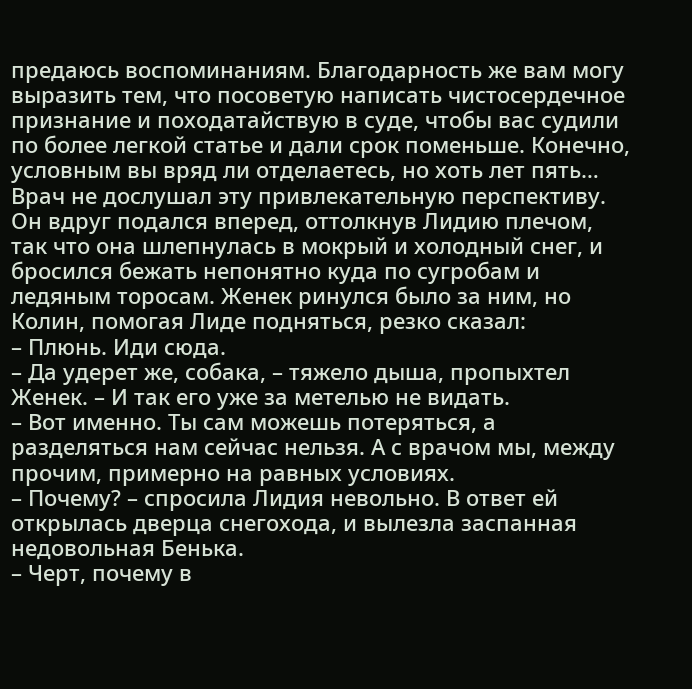предаюсь воспоминаниям. Благодарность же вам могу выразить тем, что посоветую написать чистосердечное признание и походатайствую в суде, чтобы вас судили по более легкой статье и дали срок поменьше. Конечно, условным вы вряд ли отделаетесь, но хоть лет пять…
Врач не дослушал эту привлекательную перспективу. Он вдруг подался вперед, оттолкнув Лидию плечом, так что она шлепнулась в мокрый и холодный снег, и бросился бежать непонятно куда по сугробам и ледяным торосам. Женек ринулся было за ним, но Колин, помогая Лиде подняться, резко сказал:
– Плюнь. Иди сюда.
– Да удерет же, собака, – тяжело дыша, пропыхтел Женек. – И так его уже за метелью не видать.
– Вот именно. Ты сам можешь потеряться, а разделяться нам сейчас нельзя. А с врачом мы, между прочим, примерно на равных условиях.
– Почему? – спросила Лидия невольно. В ответ ей открылась дверца снегохода, и вылезла заспанная недовольная Бенька.
– Черт, почему в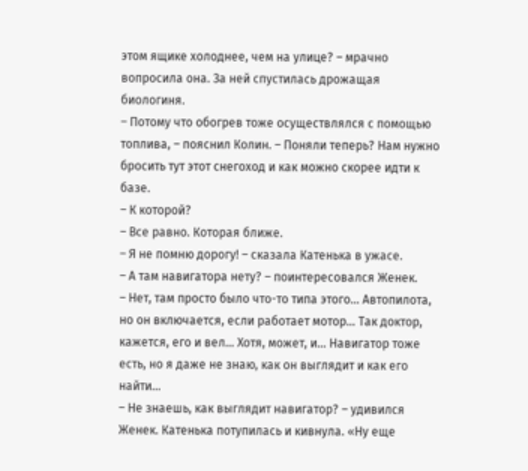этом ящике холоднее, чем на улице? – мрачно вопросила она. За ней спустилась дрожащая биологиня.
– Потому что обогрев тоже осуществлялся с помощью топлива, – пояснил Колин. – Поняли теперь? Нам нужно бросить тут этот снегоход и как можно скорее идти к базе.
– К которой?
– Все равно. Которая ближе.
– Я не помню дорогу! – сказала Катенька в ужасе.
– А там навигатора нету? – поинтересовался Женек.
– Нет, там просто было что-то типа этого… Автопилота, но он включается, если работает мотор… Так доктор, кажется, его и вел… Хотя, может, и… Навигатор тоже есть, но я даже не знаю, как он выглядит и как его найти…
– Не знаешь, как выглядит навигатор? – удивился Женек. Катенька потупилась и кивнула. «Ну еще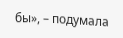бы», – подумала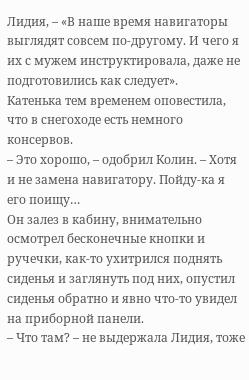Лидия, – «В наше время навигаторы выглядят совсем по-другому. И чего я их с мужем инструктировала, даже не подготовились как следует».
Катенька тем временем оповестила, что в снегоходе есть немного консервов.
– Это хорошо, – одобрил Колин. – Хотя и не замена навигатору. Пойду-ка я его поищу…
Он залез в кабину, внимательно осмотрел бесконечные кнопки и ручечки, как-то ухитрился поднять сиденья и заглянуть под них, опустил сиденья обратно и явно что-то увидел на приборной панели.
– Что там? – не выдержала Лидия, тоже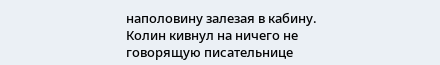наполовину залезая в кабину. Колин кивнул на ничего не говорящую писательнице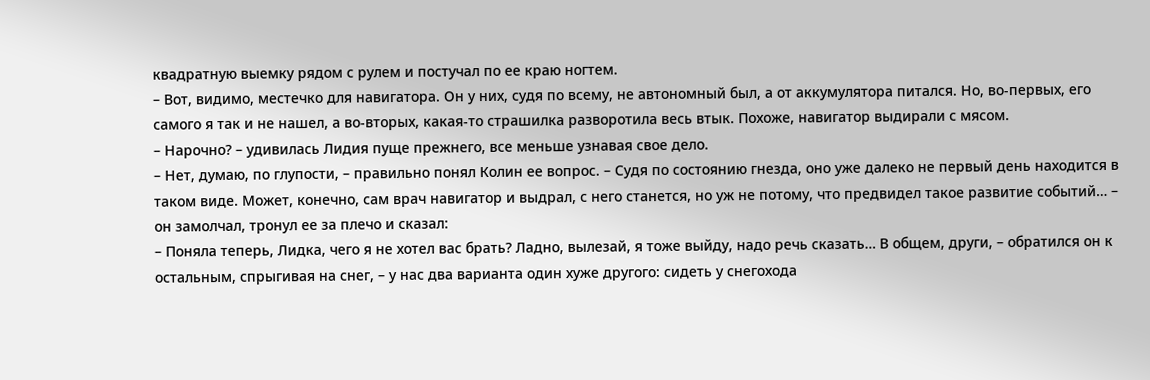квадратную выемку рядом с рулем и постучал по ее краю ногтем.
– Вот, видимо, местечко для навигатора. Он у них, судя по всему, не автономный был, а от аккумулятора питался. Но, во-первых, его самого я так и не нашел, а во-вторых, какая-то страшилка разворотила весь втык. Похоже, навигатор выдирали с мясом.
– Нарочно? – удивилась Лидия пуще прежнего, все меньше узнавая свое дело.
– Нет, думаю, по глупости, – правильно понял Колин ее вопрос. – Судя по состоянию гнезда, оно уже далеко не первый день находится в таком виде. Может, конечно, сам врач навигатор и выдрал, с него станется, но уж не потому, что предвидел такое развитие событий… – он замолчал, тронул ее за плечо и сказал:
– Поняла теперь, Лидка, чего я не хотел вас брать? Ладно, вылезай, я тоже выйду, надо речь сказать… В общем, други, – обратился он к остальным, спрыгивая на снег, – у нас два варианта один хуже другого: сидеть у снегохода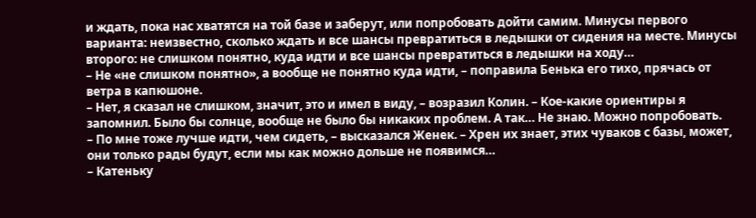и ждать, пока нас хватятся на той базе и заберут, или попробовать дойти самим. Минусы первого варианта: неизвестно, сколько ждать и все шансы превратиться в ледышки от сидения на месте. Минусы второго: не слишком понятно, куда идти и все шансы превратиться в ледышки на ходу…
– Не «не слишком понятно», а вообще не понятно куда идти, – поправила Бенька его тихо, прячась от ветра в капюшоне.
– Нет, я сказал не слишком, значит, это и имел в виду, – возразил Колин. – Кое-какие ориентиры я запомнил. Было бы солнце, вообще не было бы никаких проблем. А так… Не знаю. Можно попробовать.
– По мне тоже лучше идти, чем сидеть, – высказался Женек. – Хрен их знает, этих чуваков с базы, может, они только рады будут, если мы как можно дольше не появимся…
– Катеньку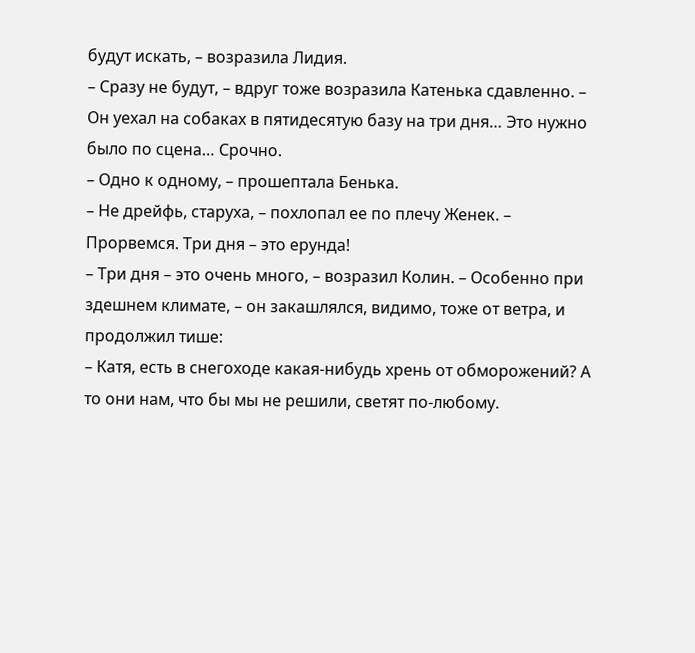будут искать, – возразила Лидия.
– Сразу не будут, – вдруг тоже возразила Катенька сдавленно. – Он уехал на собаках в пятидесятую базу на три дня… Это нужно было по сцена… Срочно.
– Одно к одному, – прошептала Бенька.
– Не дрейфь, старуха, – похлопал ее по плечу Женек. – Прорвемся. Три дня – это ерунда!
– Три дня – это очень много, – возразил Колин. – Особенно при здешнем климате, – он закашлялся, видимо, тоже от ветра, и продолжил тише:
– Катя, есть в снегоходе какая-нибудь хрень от обморожений? А то они нам, что бы мы не решили, светят по-любому.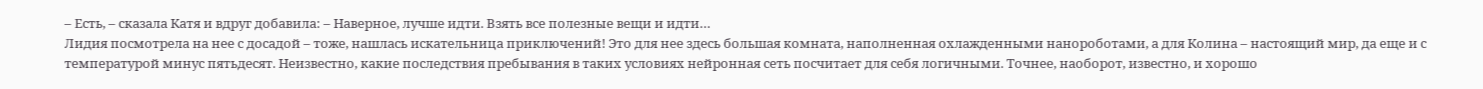– Есть, – сказала Катя и вдруг добавила: – Наверное, лучше идти. Взять все полезные вещи и идти…
Лидия посмотрела на нее с досадой – тоже, нашлась искательница приключений! Это для нее здесь большая комната, наполненная охлажденными нанороботами, а для Колина – настоящий мир, да еще и с температурой минус пятьдесят. Неизвестно, какие последствия пребывания в таких условиях нейронная сеть посчитает для себя логичными. Точнее, наоборот, известно, и хорошо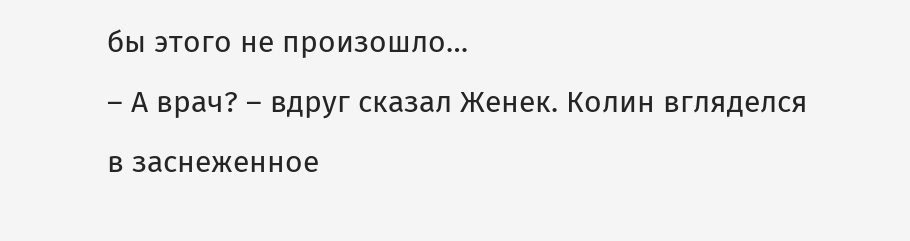бы этого не произошло…
– А врач? – вдруг сказал Женек. Колин вгляделся в заснеженное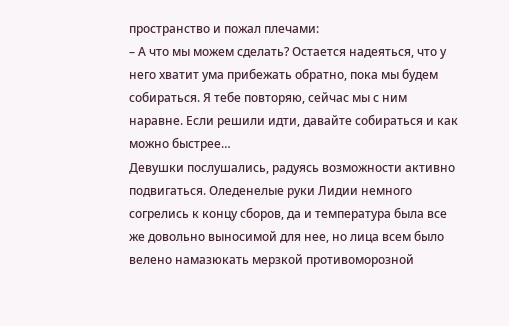пространство и пожал плечами:
– А что мы можем сделать? Остается надеяться, что у него хватит ума прибежать обратно, пока мы будем собираться. Я тебе повторяю, сейчас мы с ним наравне. Если решили идти, давайте собираться и как можно быстрее…
Девушки послушались, радуясь возможности активно подвигаться. Оледенелые руки Лидии немного согрелись к концу сборов, да и температура была все же довольно выносимой для нее, но лица всем было велено намазюкать мерзкой противоморозной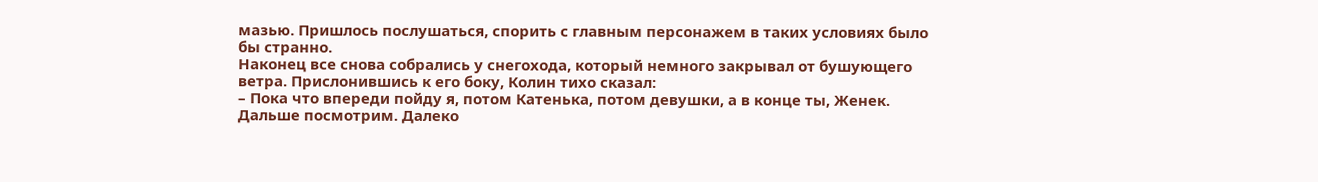мазью. Пришлось послушаться, спорить с главным персонажем в таких условиях было бы странно.
Наконец все снова собрались у снегохода, который немного закрывал от бушующего ветра. Прислонившись к его боку, Колин тихо сказал:
– Пока что впереди пойду я, потом Катенька, потом девушки, а в конце ты, Женек. Дальше посмотрим. Далеко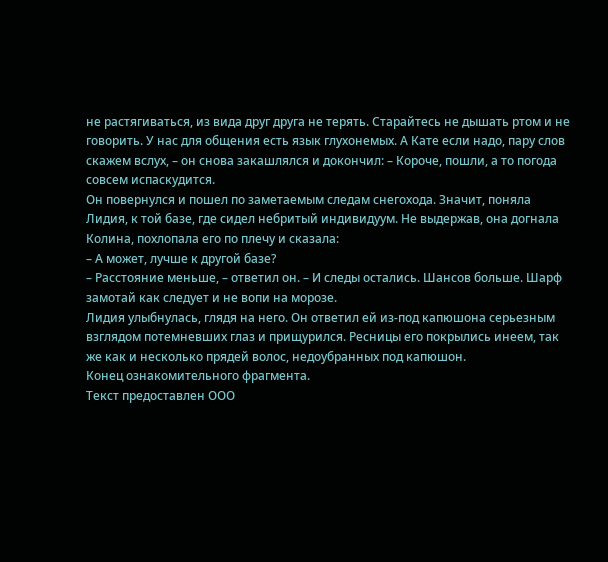не растягиваться, из вида друг друга не терять. Старайтесь не дышать ртом и не говорить. У нас для общения есть язык глухонемых. А Кате если надо, пару слов скажем вслух, – он снова закашлялся и докончил: – Короче, пошли, а то погода совсем испаскудится.
Он повернулся и пошел по заметаемым следам снегохода. Значит, поняла Лидия, к той базе, где сидел небритый индивидуум. Не выдержав, она догнала Колина, похлопала его по плечу и сказала:
– А может, лучше к другой базе?
– Расстояние меньше, – ответил он. – И следы остались. Шансов больше. Шарф замотай как следует и не вопи на морозе.
Лидия улыбнулась, глядя на него. Он ответил ей из-под капюшона серьезным взглядом потемневших глаз и прищурился. Ресницы его покрылись инеем, так же как и несколько прядей волос, недоубранных под капюшон.
Конец ознакомительного фрагмента.
Текст предоставлен ООО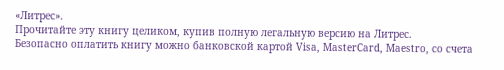«Литрес».
Прочитайте эту книгу целиком, купив полную легальную версию на Литрес.
Безопасно оплатить книгу можно банковской картой Visa, MasterCard, Maestro, со счета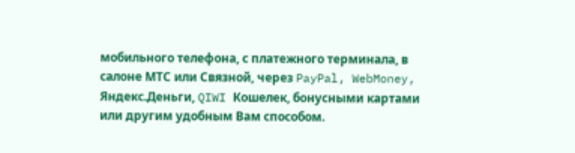мобильного телефона, с платежного терминала, в салоне МТС или Связной, через PayPal, WebMoney, Яндекс.Деньги, QIWI Кошелек, бонусными картами или другим удобным Вам способом.